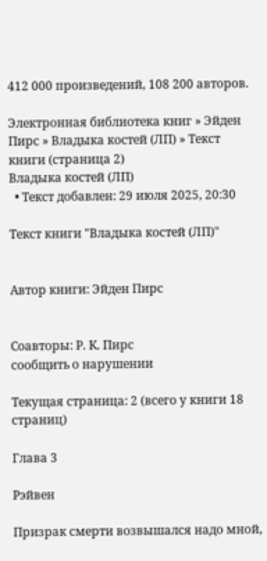412 000 произведений, 108 200 авторов.

Электронная библиотека книг » Эйден Пирс » Владыка костей (ЛП) » Текст книги (страница 2)
Владыка костей (ЛП)
  • Текст добавлен: 29 июля 2025, 20:30

Текст книги "Владыка костей (ЛП)"


Автор книги: Эйден Пирс


Соавторы: Р. К. Пирс
сообщить о нарушении

Текущая страница: 2 (всего у книги 18 страниц)

Глава 3

Рэйвен

Призрак смерти возвышался надо мной,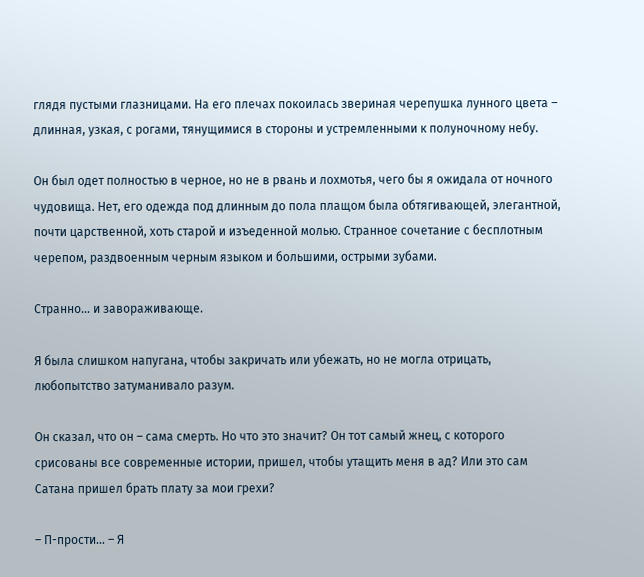глядя пустыми глазницами. На его плечах покоилась звериная черепушка лунного цвета – длинная, узкая, с рогами, тянущимися в стороны и устремленными к полуночному небу.

Он был одет полностью в черное, но не в рвань и лохмотья, чего бы я ожидала от ночного чудовища. Нет, его одежда под длинным до пола плащом была обтягивающей, элегантной, почти царственной, хоть старой и изъеденной молью. Странное сочетание с бесплотным черепом, раздвоенным черным языком и большими, острыми зубами.

Странно… и завораживающе.

Я была слишком напугана, чтобы закричать или убежать, но не могла отрицать, любопытство затуманивало разум.

Он сказал, что он – сама смерть. Но что это значит? Он тот самый жнец, с которого срисованы все современные истории, пришел, чтобы утащить меня в ад? Или это сам Сатана пришел брать плату за мои грехи?

– П-прости… – Я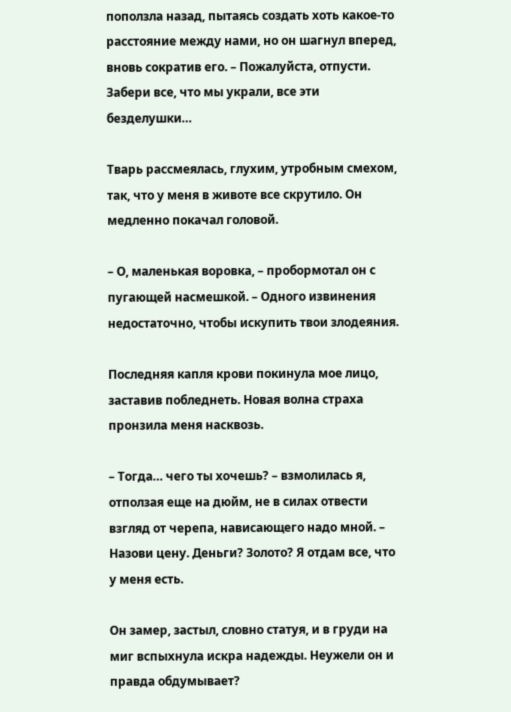поползла назад, пытаясь создать хоть какое-то расстояние между нами, но он шагнул вперед, вновь сократив его. – Пожалуйста, отпусти. Забери все, что мы украли, все эти безделушки…

Тварь рассмеялась, глухим, утробным смехом, так, что у меня в животе все скрутило. Он медленно покачал головой.

– О, маленькая воровка, – пробормотал он с пугающей насмешкой. – Одного извинения недостаточно, чтобы искупить твои злодеяния.

Последняя капля крови покинула мое лицо, заставив побледнеть. Новая волна страха пронзила меня насквозь.

– Тогда… чего ты хочешь? – взмолилась я, отползая еще на дюйм, не в силах отвести взгляд от черепа, нависающего надо мной. – Назови цену. Деньги? Золото? Я отдам все, что у меня есть.

Он замер, застыл, словно статуя, и в груди на миг вспыхнула искра надежды. Неужели он и правда обдумывает?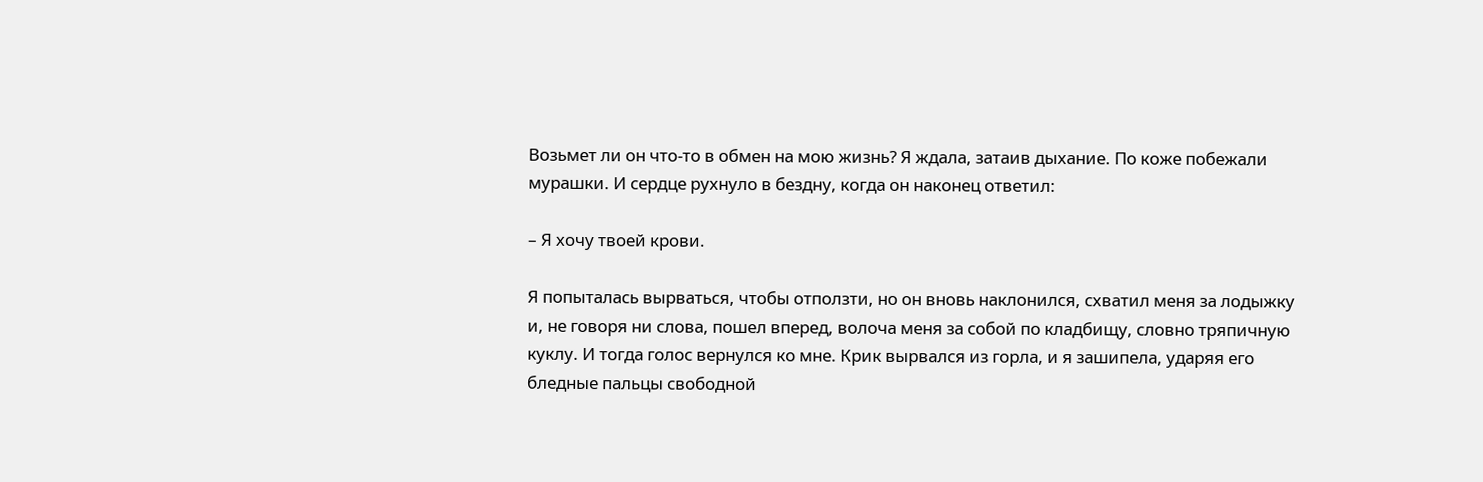Возьмет ли он что-то в обмен на мою жизнь? Я ждала, затаив дыхание. По коже побежали мурашки. И сердце рухнуло в бездну, когда он наконец ответил:

– Я хочу твоей крови.

Я попыталась вырваться, чтобы отползти, но он вновь наклонился, схватил меня за лодыжку и, не говоря ни слова, пошел вперед, волоча меня за собой по кладбищу, словно тряпичную куклу. И тогда голос вернулся ко мне. Крик вырвался из горла, и я зашипела, ударяя его бледные пальцы свободной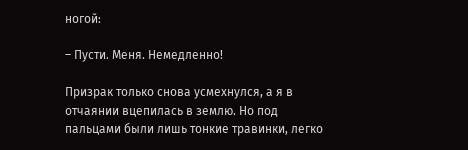ногой:

– Пусти. Меня. Немедленно!

Призрак только снова усмехнулся, а я в отчаянии вцепилась в землю. Но под пальцами были лишь тонкие травинки, легко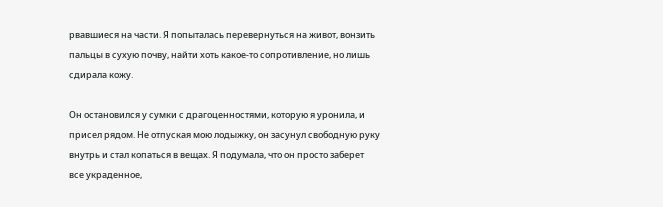рвавшиеся на части. Я попыталась перевернуться на живот, вонзить пальцы в сухую почву, найти хоть какое-то сопротивление, но лишь сдирала кожу.

Он остановился у сумки с драгоценностями, которую я уронила, и присел рядом. Не отпуская мою лодыжку, он засунул свободную руку внутрь и стал копаться в вещах. Я подумала, что он просто заберет все украденное,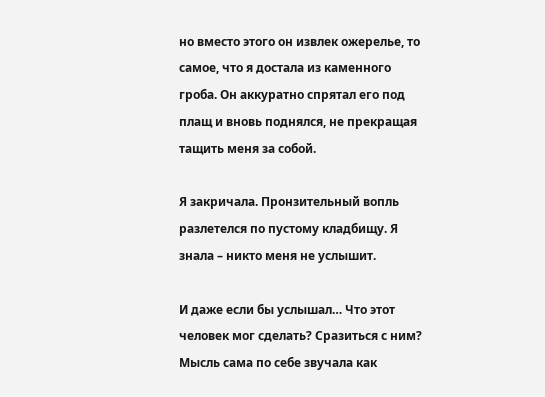но вместо этого он извлек ожерелье, то самое, что я достала из каменного гроба. Он аккуратно спрятал его под плащ и вновь поднялся, не прекращая тащить меня за собой.

Я закричала. Пронзительный вопль разлетелся по пустому кладбищу. Я знала – никто меня не услышит.

И даже если бы услышал… Что этот человек мог сделать? Сразиться с ним? Мысль сама по себе звучала как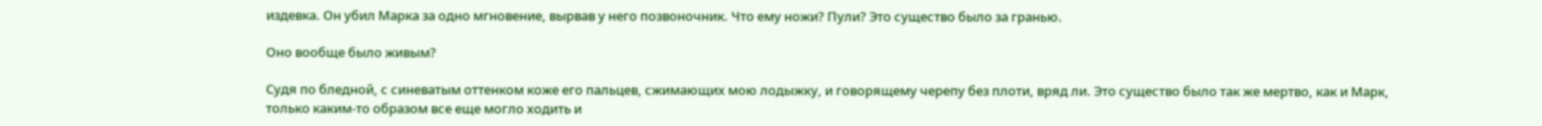издевка. Он убил Марка за одно мгновение, вырвав у него позвоночник. Что ему ножи? Пули? Это существо было за гранью.

Оно вообще было живым?

Судя по бледной, с синеватым оттенком коже его пальцев, сжимающих мою лодыжку, и говорящему черепу без плоти, вряд ли. Это существо было так же мертво, как и Марк, только каким-то образом все еще могло ходить и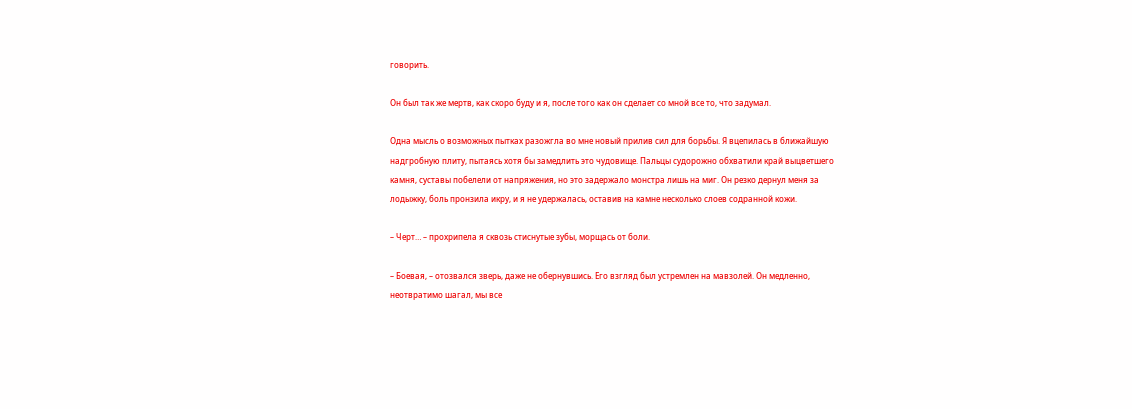говорить.

Он был так же мертв, как скоро буду и я, после того как он сделает со мной все то, что задумал.

Одна мысль о возможных пытках разожгла во мне новый прилив сил для борьбы. Я вцепилась в ближайшую надгробную плиту, пытаясь хотя бы замедлить это чудовище. Пальцы судорожно обхватили край выцветшего камня, суставы побелели от напряжения, но это задержало монстра лишь на миг. Он резко дернул меня за лодыжку, боль пронзила икру, и я не удержалась, оставив на камне несколько слоев содранной кожи.

– Черт… – прохрипела я сквозь стиснутые зубы, морщась от боли.

– Боевая, – отозвался зверь, даже не обернувшись. Его взгляд был устремлен на мавзолей. Он медленно, неотвратимо шагал, мы все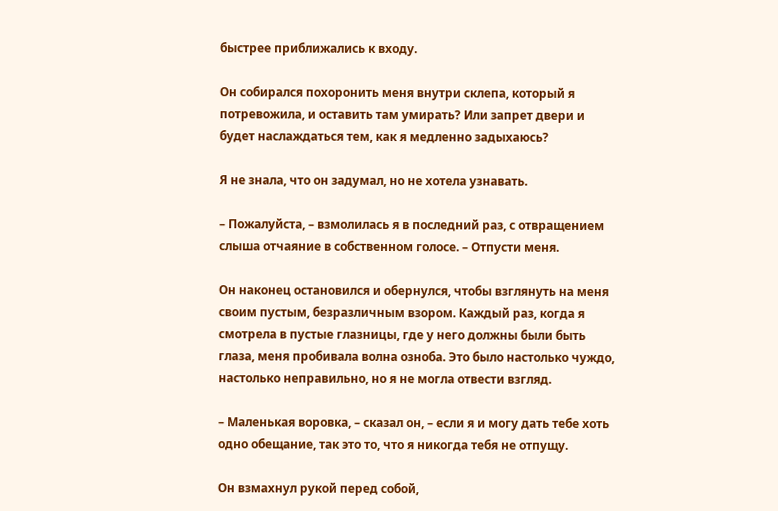быстрее приближались к входу.

Он собирался похоронить меня внутри склепа, который я потревожила, и оставить там умирать? Или запрет двери и будет наслаждаться тем, как я медленно задыхаюсь?

Я не знала, что он задумал, но не хотела узнавать.

– Пожалуйста, – взмолилась я в последний раз, с отвращением слыша отчаяние в собственном голосе. – Отпусти меня.

Он наконец остановился и обернулся, чтобы взглянуть на меня своим пустым, безразличным взором. Каждый раз, когда я смотрела в пустые глазницы, где у него должны были быть глаза, меня пробивала волна озноба. Это было настолько чуждо, настолько неправильно, но я не могла отвести взгляд.

– Маленькая воровка, – сказал он, – если я и могу дать тебе хоть одно обещание, так это то, что я никогда тебя не отпущу.

Он взмахнул рукой перед собой,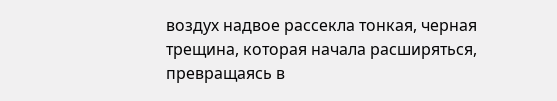воздух надвое рассекла тонкая, черная трещина, которая начала расширяться, превращаясь в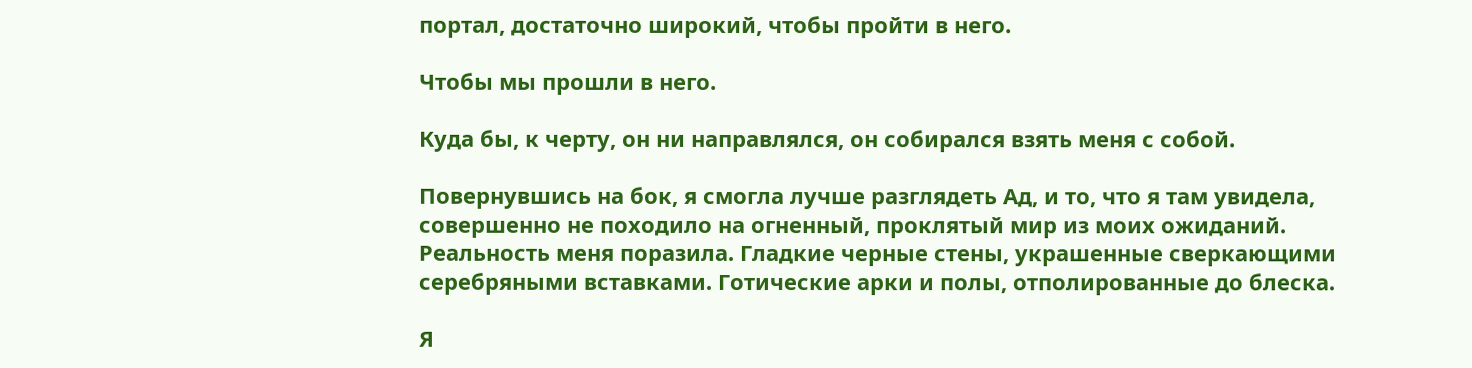портал, достаточно широкий, чтобы пройти в него.

Чтобы мы прошли в него.

Куда бы, к черту, он ни направлялся, он собирался взять меня с собой.

Повернувшись на бок, я смогла лучше разглядеть Ад, и то, что я там увидела, совершенно не походило на огненный, проклятый мир из моих ожиданий. Реальность меня поразила. Гладкие черные стены, украшенные сверкающими серебряными вставками. Готические арки и полы, отполированные до блеска.

Я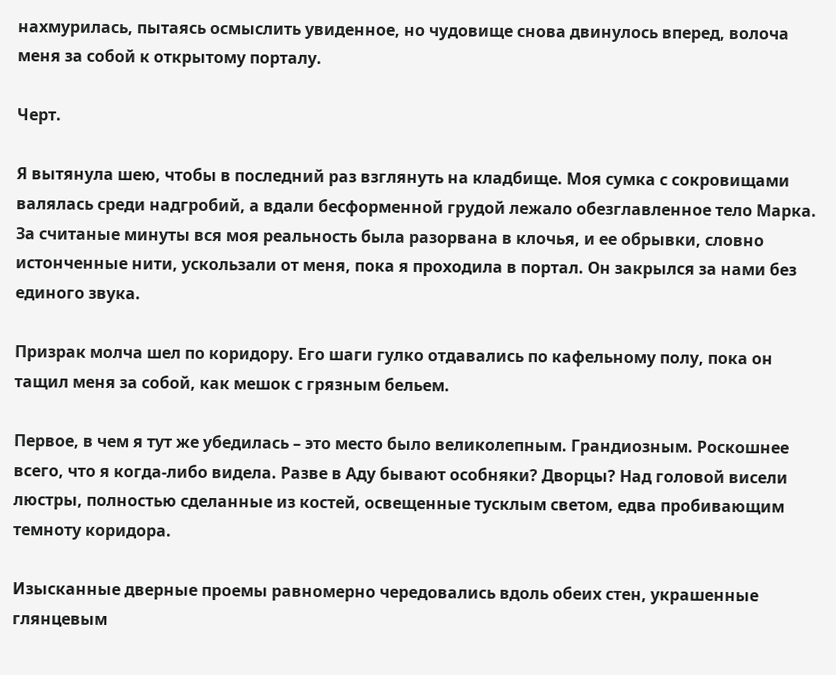нахмурилась, пытаясь осмыслить увиденное, но чудовище снова двинулось вперед, волоча меня за собой к открытому порталу.

Черт.

Я вытянула шею, чтобы в последний раз взглянуть на кладбище. Моя сумка с сокровищами валялась среди надгробий, а вдали бесформенной грудой лежало обезглавленное тело Марка. За считаные минуты вся моя реальность была разорвана в клочья, и ее обрывки, словно истонченные нити, ускользали от меня, пока я проходила в портал. Он закрылся за нами без единого звука.

Призрак молча шел по коридору. Его шаги гулко отдавались по кафельному полу, пока он тащил меня за собой, как мешок с грязным бельем.

Первое, в чем я тут же убедилась – это место было великолепным. Грандиозным. Роскошнее всего, что я когда-либо видела. Разве в Аду бывают особняки? Дворцы? Над головой висели люстры, полностью сделанные из костей, освещенные тусклым светом, едва пробивающим темноту коридора.

Изысканные дверные проемы равномерно чередовались вдоль обеих стен, украшенные глянцевым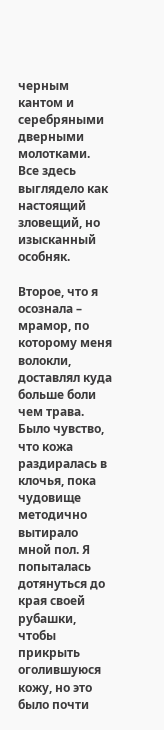черным кантом и серебряными дверными молотками. Все здесь выглядело как настоящий зловещий, но изысканный особняк.

Второе, что я осознала – мрамор, по которому меня волокли, доставлял куда больше боли чем трава. Было чувство, что кожа раздиралась в клочья, пока чудовище методично вытирало мной пол. Я попыталась дотянуться до края своей рубашки, чтобы прикрыть оголившуюся кожу, но это было почти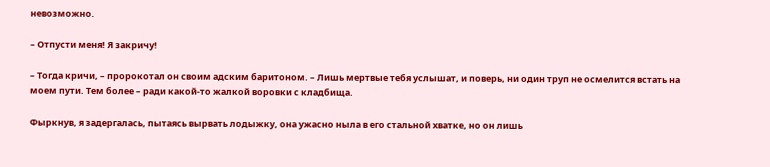невозможно.

– Отпусти меня! Я закричу!

– Тогда кричи, – пророкотал он своим адским баритоном. – Лишь мертвые тебя услышат, и поверь, ни один труп не осмелится встать на моем пути. Тем более – ради какой-то жалкой воровки с кладбища.

Фыркнув, я задергалась, пытаясь вырвать лодыжку, она ужасно ныла в его стальной хватке, но он лишь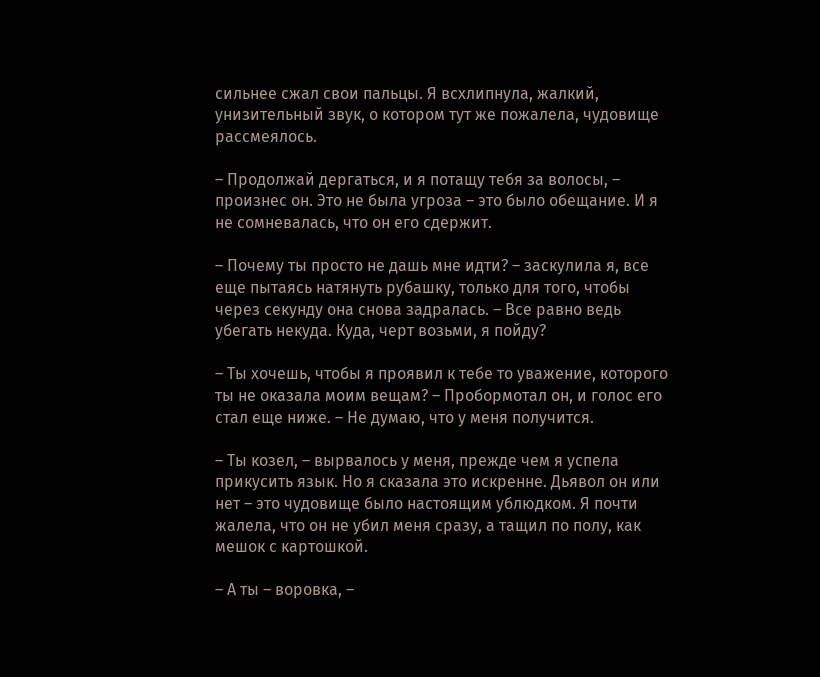сильнее сжал свои пальцы. Я всхлипнула, жалкий, унизительный звук, о котором тут же пожалела, чудовище рассмеялось.

– Продолжай дергаться, и я потащу тебя за волосы, – произнес он. Это не была угроза – это было обещание. И я не сомневалась, что он его сдержит.

– Почему ты просто не дашь мне идти? – заскулила я, все еще пытаясь натянуть рубашку, только для того, чтобы через секунду она снова задралась. – Все равно ведь убегать некуда. Куда, черт возьми, я пойду?

– Ты хочешь, чтобы я проявил к тебе то уважение, которого ты не оказала моим вещам? – Пробормотал он, и голос его стал еще ниже. – Не думаю, что у меня получится.

– Ты козел, – вырвалось у меня, прежде чем я успела прикусить язык. Но я сказала это искренне. Дьявол он или нет – это чудовище было настоящим ублюдком. Я почти жалела, что он не убил меня сразу, а тащил по полу, как мешок с картошкой.

– А ты – воровка, –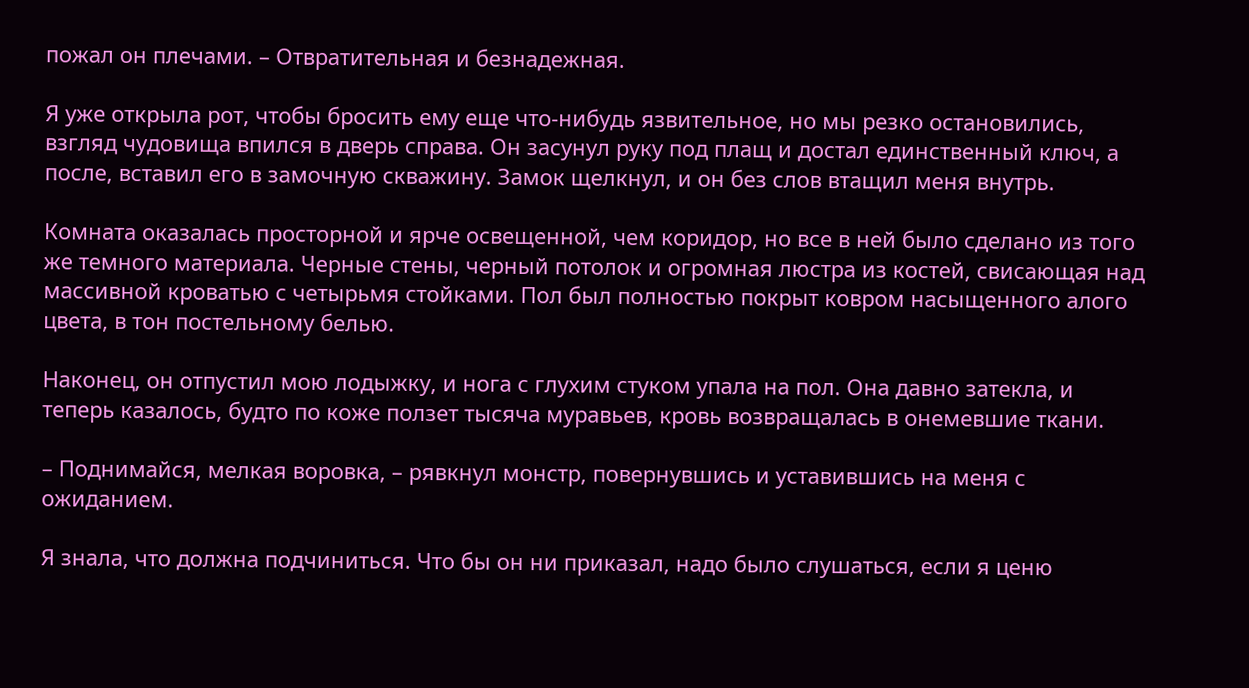пожал он плечами. – Отвратительная и безнадежная.

Я уже открыла рот, чтобы бросить ему еще что-нибудь язвительное, но мы резко остановились, взгляд чудовища впился в дверь справа. Он засунул руку под плащ и достал единственный ключ, а после, вставил его в замочную скважину. Замок щелкнул, и он без слов втащил меня внутрь.

Комната оказалась просторной и ярче освещенной, чем коридор, но все в ней было сделано из того же темного материала. Черные стены, черный потолок и огромная люстра из костей, свисающая над массивной кроватью с четырьмя стойками. Пол был полностью покрыт ковром насыщенного алого цвета, в тон постельному белью.

Наконец, он отпустил мою лодыжку, и нога с глухим стуком упала на пол. Она давно затекла, и теперь казалось, будто по коже ползет тысяча муравьев, кровь возвращалась в онемевшие ткани.

– Поднимайся, мелкая воровка, – рявкнул монстр, повернувшись и уставившись на меня с ожиданием.

Я знала, что должна подчиниться. Что бы он ни приказал, надо было слушаться, если я ценю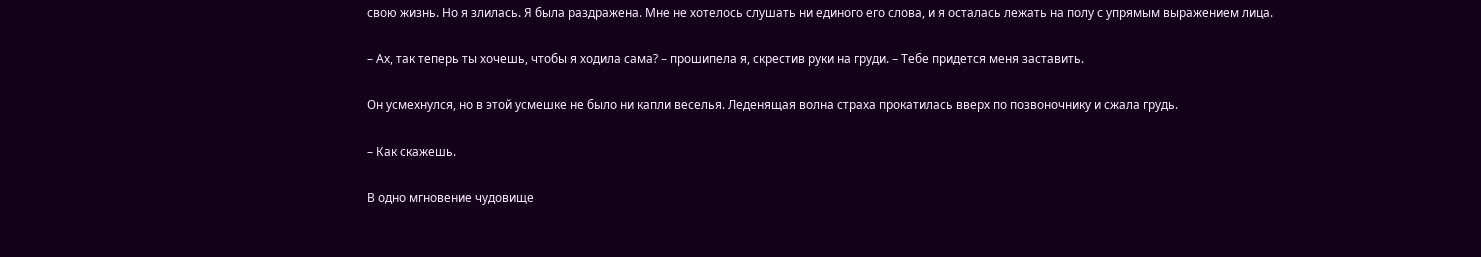свою жизнь. Но я злилась. Я была раздражена. Мне не хотелось слушать ни единого его слова, и я осталась лежать на полу с упрямым выражением лица.

– Ах, так теперь ты хочешь, чтобы я ходила сама? – прошипела я, скрестив руки на груди. – Тебе придется меня заставить.

Он усмехнулся, но в этой усмешке не было ни капли веселья. Леденящая волна страха прокатилась вверх по позвоночнику и сжала грудь.

– Как скажешь.

В одно мгновение чудовище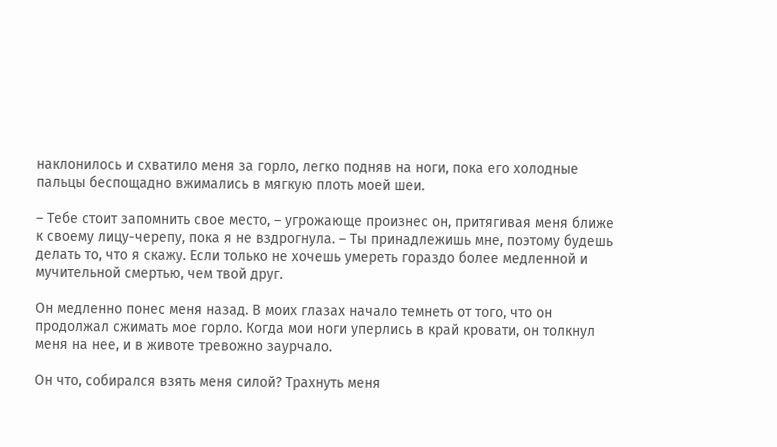наклонилось и схватило меня за горло, легко подняв на ноги, пока его холодные пальцы беспощадно вжимались в мягкую плоть моей шеи.

– Тебе стоит запомнить свое место, – угрожающе произнес он, притягивая меня ближе к своему лицу-черепу, пока я не вздрогнула. – Ты принадлежишь мне, поэтому будешь делать то, что я скажу. Если только не хочешь умереть гораздо более медленной и мучительной смертью, чем твой друг.

Он медленно понес меня назад. В моих глазах начало темнеть от того, что он продолжал сжимать мое горло. Когда мои ноги уперлись в край кровати, он толкнул меня на нее, и в животе тревожно заурчало.

Он что, собирался взять меня силой? Трахнуть меня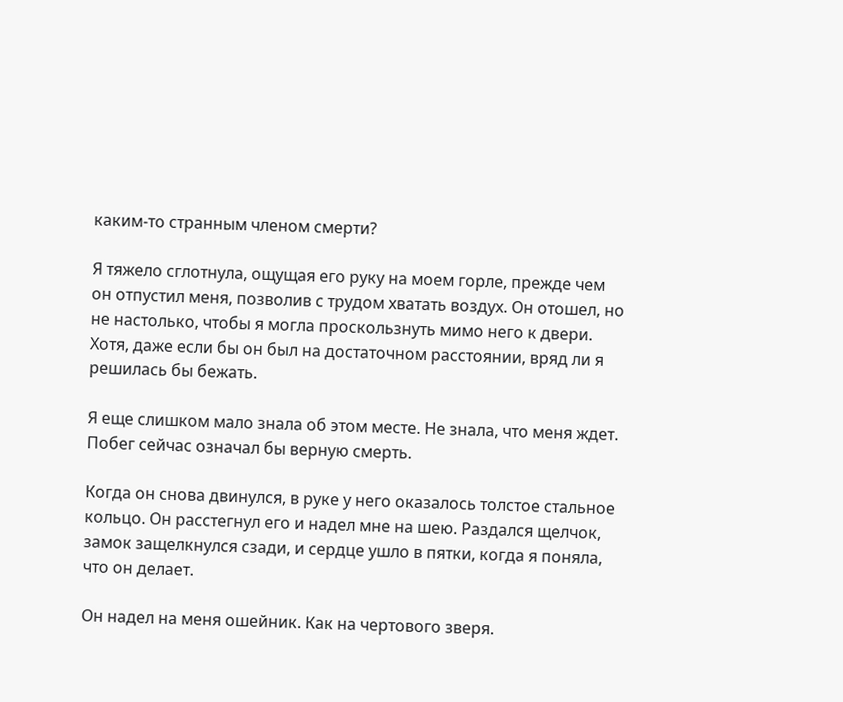каким-то странным членом смерти?

Я тяжело сглотнула, ощущая его руку на моем горле, прежде чем он отпустил меня, позволив с трудом хватать воздух. Он отошел, но не настолько, чтобы я могла проскользнуть мимо него к двери. Хотя, даже если бы он был на достаточном расстоянии, вряд ли я решилась бы бежать.

Я еще слишком мало знала об этом месте. Не знала, что меня ждет. Побег сейчас означал бы верную смерть.

Когда он снова двинулся, в руке у него оказалось толстое стальное кольцо. Он расстегнул его и надел мне на шею. Раздался щелчок, замок защелкнулся сзади, и сердце ушло в пятки, когда я поняла, что он делает.

Он надел на меня ошейник. Как на чертового зверя.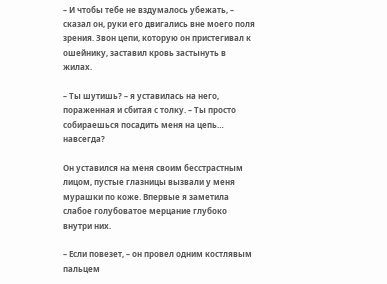– И чтобы тебе не вздумалось убежать, – сказал он, руки его двигались вне моего поля зрения. Звон цепи, которую он пристегивал к ошейнику, заставил кровь застынуть в жилах.

– Ты шутишь? – я уставилась на него, пораженная и сбитая с толку. – Ты просто собираешься посадить меня на цепь… навсегда?

Он уставился на меня своим бесстрастным лицом, пустые глазницы вызвали у меня мурашки по коже. Впервые я заметила слабое голубоватое мерцание глубоко внутри них.

– Если повезет, – он провел одним костлявым пальцем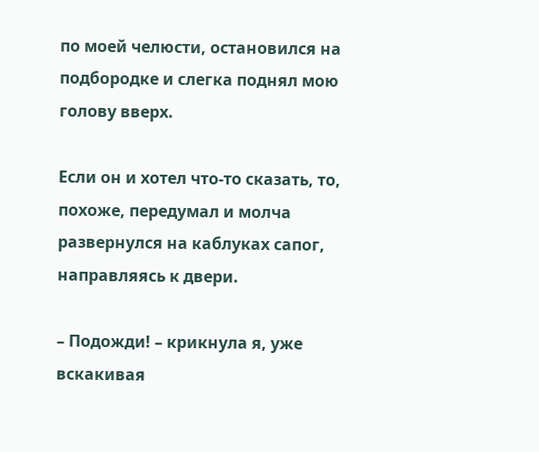по моей челюсти, остановился на подбородке и слегка поднял мою голову вверх.

Если он и хотел что-то сказать, то, похоже, передумал и молча развернулся на каблуках сапог, направляясь к двери.

– Подожди! – крикнула я, уже вскакивая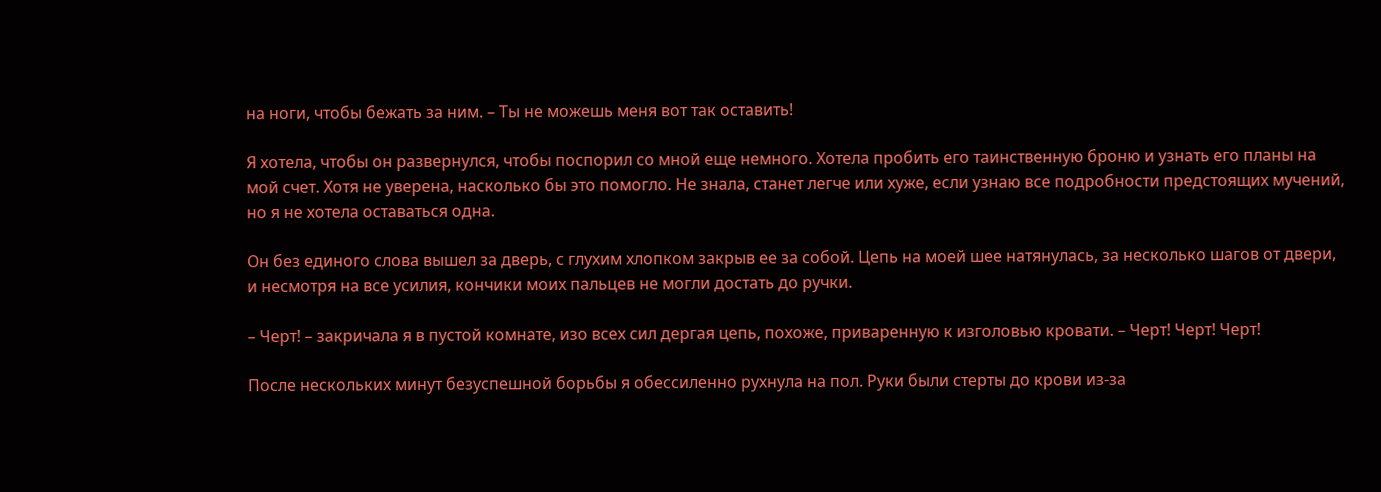на ноги, чтобы бежать за ним. – Ты не можешь меня вот так оставить!

Я хотела, чтобы он развернулся, чтобы поспорил со мной еще немного. Хотела пробить его таинственную броню и узнать его планы на мой счет. Хотя не уверена, насколько бы это помогло. Не знала, станет легче или хуже, если узнаю все подробности предстоящих мучений, но я не хотела оставаться одна.

Он без единого слова вышел за дверь, с глухим хлопком закрыв ее за собой. Цепь на моей шее натянулась, за несколько шагов от двери, и несмотря на все усилия, кончики моих пальцев не могли достать до ручки.

– Черт! – закричала я в пустой комнате, изо всех сил дергая цепь, похоже, приваренную к изголовью кровати. – Черт! Черт! Черт!

После нескольких минут безуспешной борьбы я обессиленно рухнула на пол. Руки были стерты до крови из-за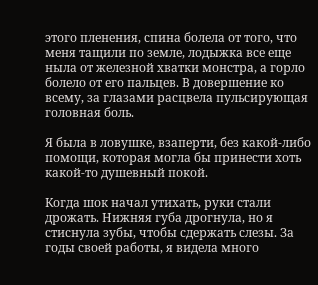этого пленения, спина болела от того, что меня тащили по земле, лодыжка все еще ныла от железной хватки монстра, а горло болело от его пальцев. В довершение ко всему, за глазами расцвела пульсирующая головная боль.

Я была в ловушке, взаперти, без какой-либо помощи, которая могла бы принести хоть какой-то душевный покой.

Когда шок начал утихать, руки стали дрожать. Нижняя губа дрогнула, но я стиснула зубы, чтобы сдержать слезы. За годы своей работы, я видела много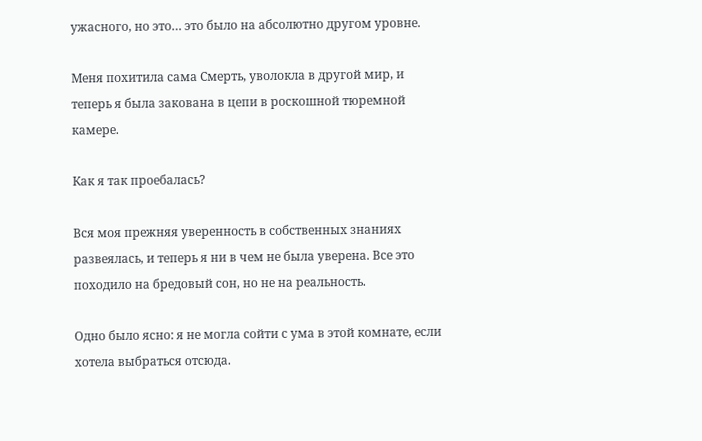ужасного, но это… это было на абсолютно другом уровне.

Меня похитила сама Смерть, уволокла в другой мир, и теперь я была закована в цепи в роскошной тюремной камере.

Как я так проебалась?

Вся моя прежняя уверенность в собственных знаниях развеялась, и теперь я ни в чем не была уверена. Все это походило на бредовый сон, но не на реальность.

Одно было ясно: я не могла сойти с ума в этой комнате, если хотела выбраться отсюда.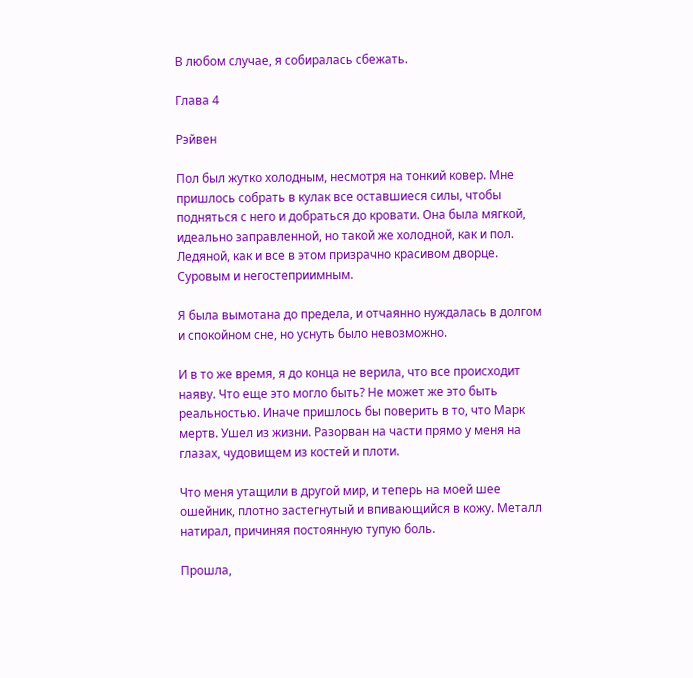В любом случае, я собиралась сбежать.

Глава 4

Рэйвен

Пол был жутко холодным, несмотря на тонкий ковер. Мне пришлось собрать в кулак все оставшиеся силы, чтобы подняться с него и добраться до кровати. Она была мягкой, идеально заправленной, но такой же холодной, как и пол. Ледяной, как и все в этом призрачно красивом дворце. Суровым и негостеприимным.

Я была вымотана до предела, и отчаянно нуждалась в долгом и спокойном сне, но уснуть было невозможно.

И в то же время, я до конца не верила, что все происходит наяву. Что еще это могло быть? Не может же это быть реальностью. Иначе пришлось бы поверить в то, что Марк мертв. Ушел из жизни. Разорван на части прямо у меня на глазах, чудовищем из костей и плоти.

Что меня утащили в другой мир, и теперь на моей шее ошейник, плотно застегнутый и впивающийся в кожу. Металл натирал, причиняя постоянную тупую боль.

Прошла,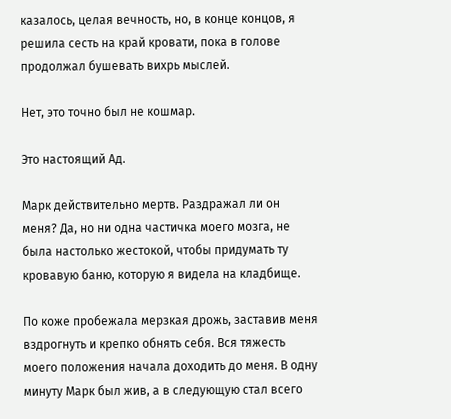казалось, целая вечность, но, в конце концов, я решила сесть на край кровати, пока в голове продолжал бушевать вихрь мыслей.

Нет, это точно был не кошмар.

Это настоящий Ад.

Марк действительно мертв. Раздражал ли он меня? Да, но ни одна частичка моего мозга, не была настолько жестокой, чтобы придумать ту кровавую баню, которую я видела на кладбище.

По коже пробежала мерзкая дрожь, заставив меня вздрогнуть и крепко обнять себя. Вся тяжесть моего положения начала доходить до меня. В одну минуту Марк был жив, а в следующую стал всего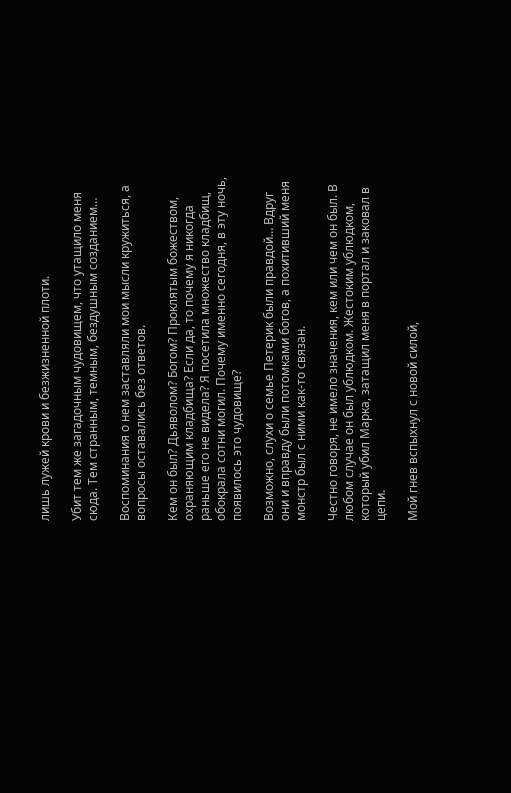лишь лужей крови и безжизненной плоти.

Убит тем же загадочным чудовищем, что утащило меня сюда. Тем странным, темным, бездушным созданием…

Воспоминания о нем заставляли мои мысли кружиться, а вопросы оставались без ответов.

Кем он был? Дьяволом? Богом? Проклятым божеством, охраняющим кладбища? Если да, то почему я никогда раньше его не видела? Я посетила множество кладбищ, обокрала сотни могил. Почему именно сегодня, в эту ночь, появилось это чудовище?

Возможно, слухи о семье Петерик были правдой… Вдруг они и вправду были потомками богов, а похитивший меня монстр был с ними как-то связан.

Честно говоря, не имело значения, кем или чем он был. В любом случае он был ублюдком. Жестоким ублюдком, который убил Марка, затащил меня в портал и заковал в цепи.

Мой гнев вспыхнул с новой силой,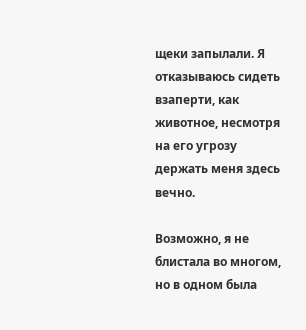щеки запылали. Я отказываюсь сидеть взаперти, как животное, несмотря на его угрозу держать меня здесь вечно.

Возможно, я не блистала во многом, но в одном была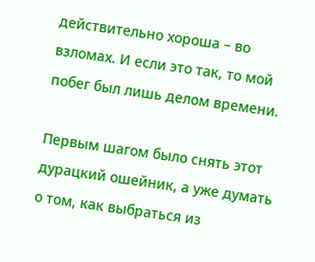действительно хороша – во взломах. И если это так, то мой побег был лишь делом времени.

Первым шагом было снять этот дурацкий ошейник, а уже думать о том, как выбраться из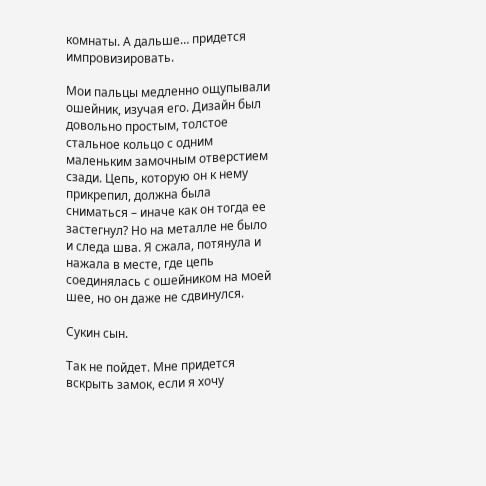комнаты. А дальше… придется импровизировать.

Мои пальцы медленно ощупывали ошейник, изучая его. Дизайн был довольно простым, толстое стальное кольцо с одним маленьким замочным отверстием сзади. Цепь, которую он к нему прикрепил, должна была сниматься – иначе как он тогда ее застегнул? Но на металле не было и следа шва. Я сжала, потянула и нажала в месте, где цепь соединялась с ошейником на моей шее, но он даже не сдвинулся.

Сукин сын.

Так не пойдет. Мне придется вскрыть замок, если я хочу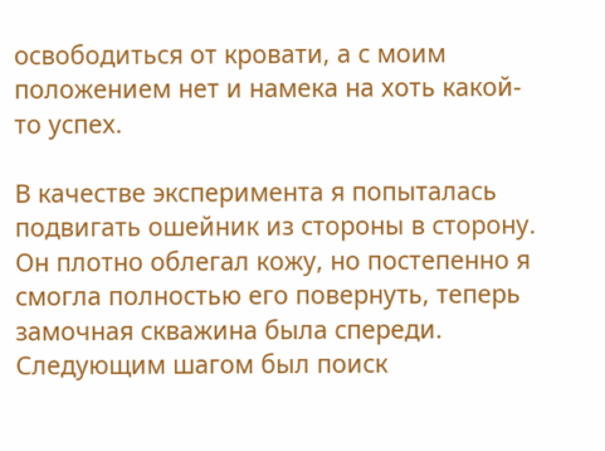освободиться от кровати, а с моим положением нет и намека на хоть какой-то успех.

В качестве эксперимента я попыталась подвигать ошейник из стороны в сторону. Он плотно облегал кожу, но постепенно я смогла полностью его повернуть, теперь замочная скважина была спереди. Следующим шагом был поиск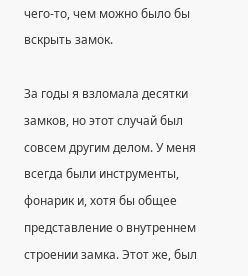чего-то, чем можно было бы вскрыть замок.

За годы я взломала десятки замков, но этот случай был совсем другим делом. У меня всегда были инструменты, фонарик и, хотя бы общее представление о внутреннем строении замка. Этот же, был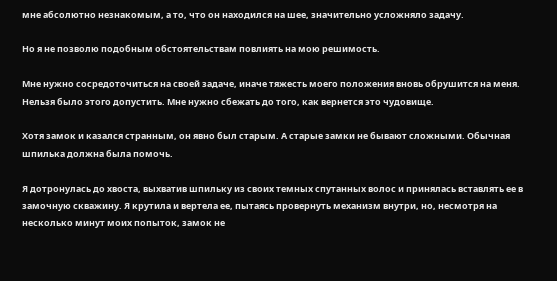мне абсолютно незнакомым, а то, что он находился на шее, значительно усложняло задачу.

Но я не позволю подобным обстоятельствам повлиять на мою решимость.

Мне нужно сосредоточиться на своей задаче, иначе тяжесть моего положения вновь обрушится на меня. Нельзя было этого допустить. Мне нужно сбежать до того, как вернется это чудовище.

Хотя замок и казался странным, он явно был старым. А старые замки не бывают сложными. Обычная шпилька должна была помочь.

Я дотронулась до хвоста, выхватив шпильку из своих темных спутанных волос и принялась вставлять ее в замочную скважину. Я крутила и вертела ее, пытаясь провернуть механизм внутри, но, несмотря на несколько минут моих попыток, замок не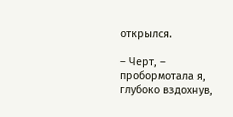открылся.

– Черт, – пробормотала я, глубоко вздохнув,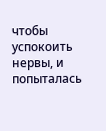чтобы успокоить нервы, и попыталась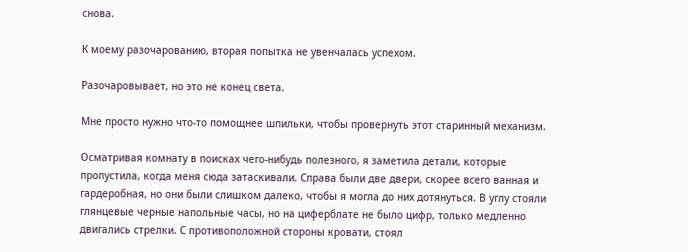снова.

К моему разочарованию, вторая попытка не увенчалась успехом.

Разочаровывает, но это не конец света.

Мне просто нужно что-то помощнее шпильки, чтобы провернуть этот старинный механизм.

Осматривая комнату в поисках чего-нибудь полезного, я заметила детали, которые пропустила, когда меня сюда затаскивали. Справа были две двери, скорее всего ванная и гардеробная, но они были слишком далеко, чтобы я могла до них дотянуться. В углу стояли глянцевые черные напольные часы, но на циферблате не было цифр, только медленно двигались стрелки. С противоположной стороны кровати, стоял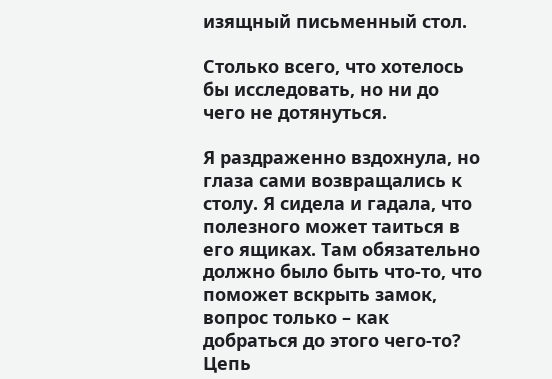изящный письменный стол.

Столько всего, что хотелось бы исследовать, но ни до чего не дотянуться.

Я раздраженно вздохнула, но глаза сами возвращались к столу. Я сидела и гадала, что полезного может таиться в его ящиках. Там обязательно должно было быть что-то, что поможет вскрыть замок, вопрос только – как добраться до этого чего-то? Цепь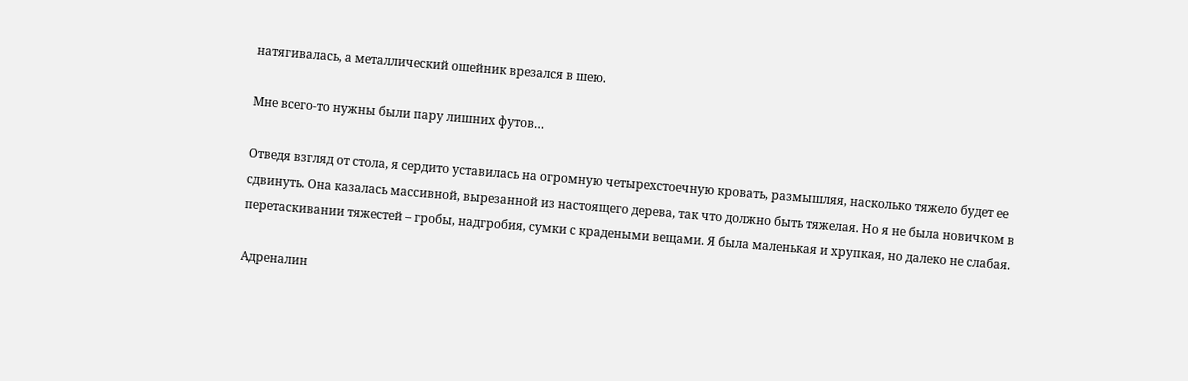натягивалась, а металлический ошейник врезался в шею.

Мне всего-то нужны были пару лишних футов…

Отведя взгляд от стола, я сердито уставилась на огромную четырехстоечную кровать, размышляя, насколько тяжело будет ее сдвинуть. Она казалась массивной, вырезанной из настоящего дерева, так что должно быть тяжелая. Но я не была новичком в перетаскивании тяжестей – гробы, надгробия, сумки с крадеными вещами. Я была маленькая и хрупкая, но далеко не слабая.

Адреналин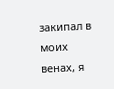закипал в моих венах, я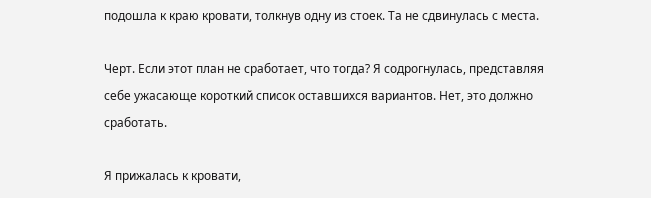подошла к краю кровати, толкнув одну из стоек. Та не сдвинулась с места.

Черт. Если этот план не сработает, что тогда? Я содрогнулась, представляя себе ужасающе короткий список оставшихся вариантов. Нет, это должно сработать.

Я прижалась к кровати,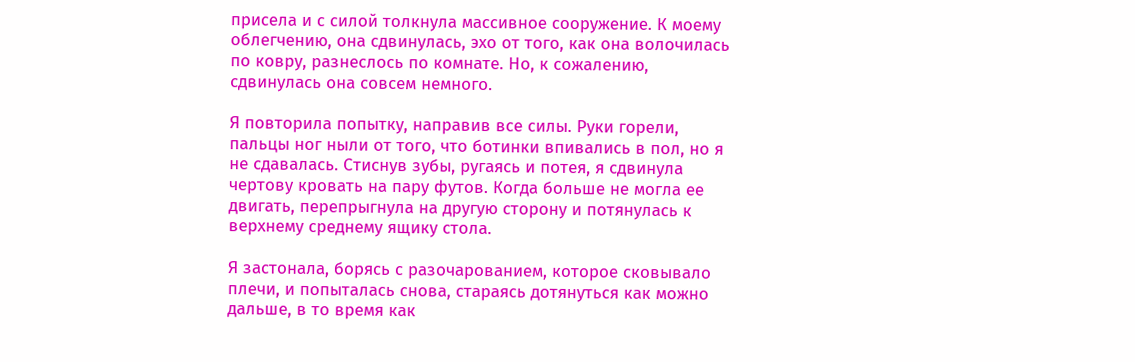присела и с силой толкнула массивное сооружение. К моему облегчению, она сдвинулась, эхо от того, как она волочилась по ковру, разнеслось по комнате. Но, к сожалению, сдвинулась она совсем немного.

Я повторила попытку, направив все силы. Руки горели, пальцы ног ныли от того, что ботинки впивались в пол, но я не сдавалась. Стиснув зубы, ругаясь и потея, я сдвинула чертову кровать на пару футов. Когда больше не могла ее двигать, перепрыгнула на другую сторону и потянулась к верхнему среднему ящику стола.

Я застонала, борясь с разочарованием, которое сковывало плечи, и попыталась снова, стараясь дотянуться как можно дальше, в то время как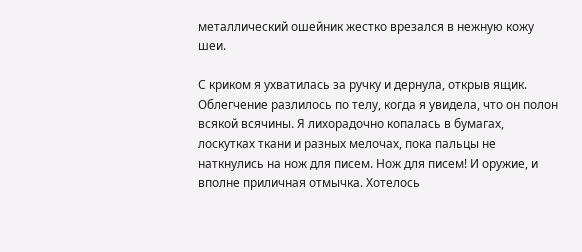металлический ошейник жестко врезался в нежную кожу шеи.

С криком я ухватилась за ручку и дернула, открыв ящик. Облегчение разлилось по телу, когда я увидела, что он полон всякой всячины. Я лихорадочно копалась в бумагах, лоскутках ткани и разных мелочах, пока пальцы не наткнулись на нож для писем. Нож для писем! И оружие, и вполне приличная отмычка. Хотелось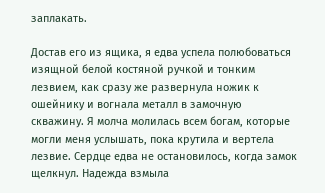заплакать.

Достав его из ящика, я едва успела полюбоваться изящной белой костяной ручкой и тонким лезвием, как сразу же развернула ножик к ошейнику и вогнала металл в замочную скважину. Я молча молилась всем богам, которые могли меня услышать, пока крутила и вертела лезвие. Сердце едва не остановилось, когда замок щелкнул. Надежда взмыла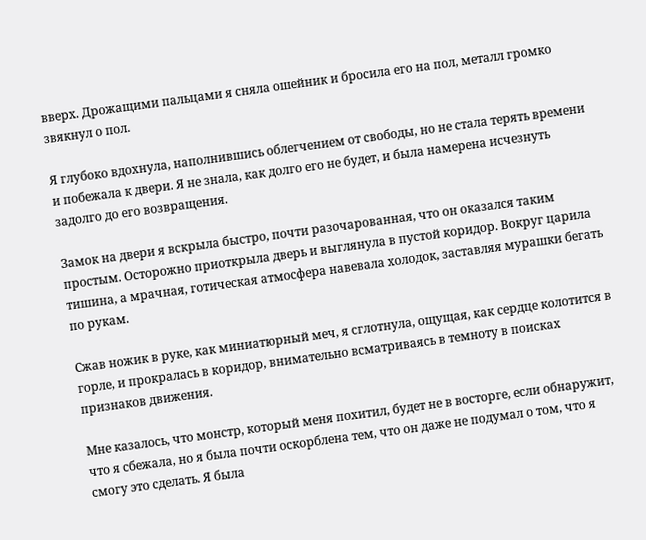вверх. Дрожащими пальцами я сняла ошейник и бросила его на пол, металл громко звякнул о пол.

Я глубоко вдохнула, наполнившись облегчением от свободы, но не стала терять времени и побежала к двери. Я не знала, как долго его не будет, и была намерена исчезнуть задолго до его возвращения.

Замок на двери я вскрыла быстро, почти разочарованная, что он оказался таким простым. Осторожно приоткрыла дверь и выглянула в пустой коридор. Вокруг царила тишина, а мрачная, готическая атмосфера навевала холодок, заставляя мурашки бегать по рукам.

Сжав ножик в руке, как миниатюрный меч, я сглотнула, ощущая, как сердце колотится в горле, и прокралась в коридор, внимательно всматриваясь в темноту в поисках признаков движения.

Мне казалось, что монстр, который меня похитил, будет не в восторге, если обнаружит, что я сбежала, но я была почти оскорблена тем, что он даже не подумал о том, что я смогу это сделать. Я была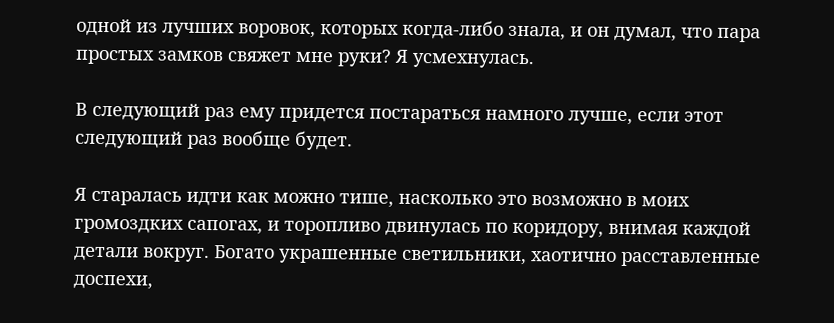одной из лучших воровок, которых когда-либо знала, и он думал, что пара простых замков свяжет мне руки? Я усмехнулась.

В следующий раз ему придется постараться намного лучше, если этот следующий раз вообще будет.

Я старалась идти как можно тише, насколько это возможно в моих громоздких сапогах, и торопливо двинулась по коридору, внимая каждой детали вокруг. Богато украшенные светильники, хаотично расставленные доспехи,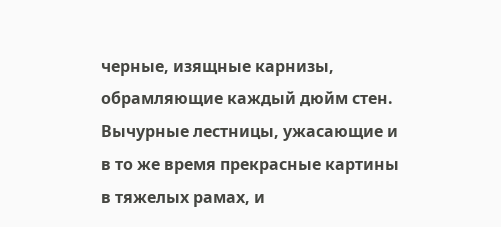черные, изящные карнизы, обрамляющие каждый дюйм стен. Вычурные лестницы, ужасающие и в то же время прекрасные картины в тяжелых рамах, и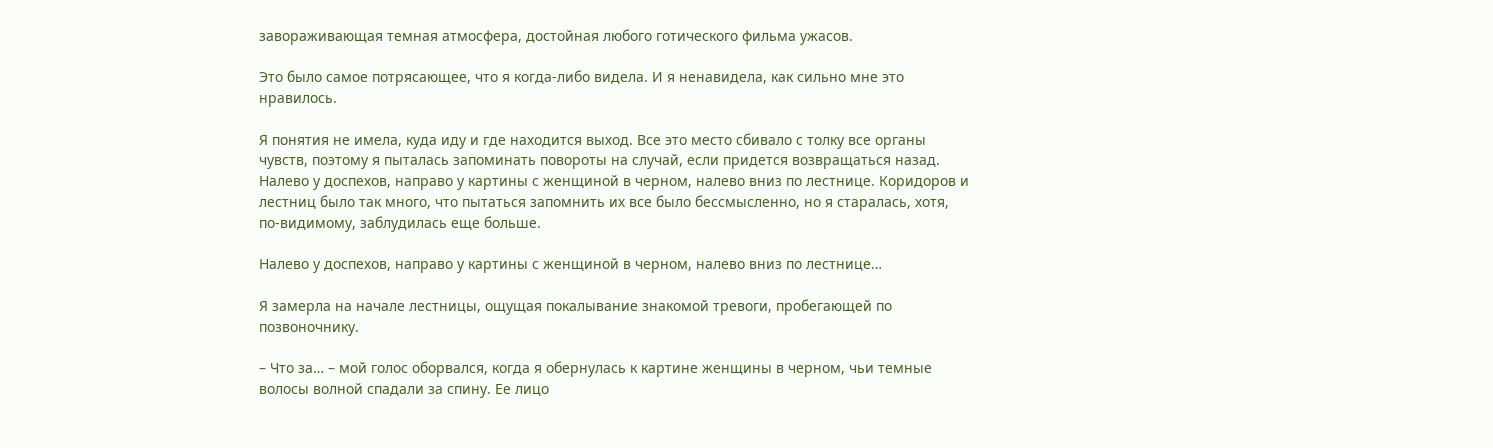завораживающая темная атмосфера, достойная любого готического фильма ужасов.

Это было самое потрясающее, что я когда-либо видела. И я ненавидела, как сильно мне это нравилось.

Я понятия не имела, куда иду и где находится выход. Все это место сбивало с толку все органы чувств, поэтому я пыталась запоминать повороты на случай, если придется возвращаться назад. Налево у доспехов, направо у картины с женщиной в черном, налево вниз по лестнице. Коридоров и лестниц было так много, что пытаться запомнить их все было бессмысленно, но я старалась, хотя, по-видимому, заблудилась еще больше.

Налево у доспехов, направо у картины с женщиной в черном, налево вниз по лестнице…

Я замерла на начале лестницы, ощущая покалывание знакомой тревоги, пробегающей по позвоночнику.

– Что за… – мой голос оборвался, когда я обернулась к картине женщины в черном, чьи темные волосы волной спадали за спину. Ее лицо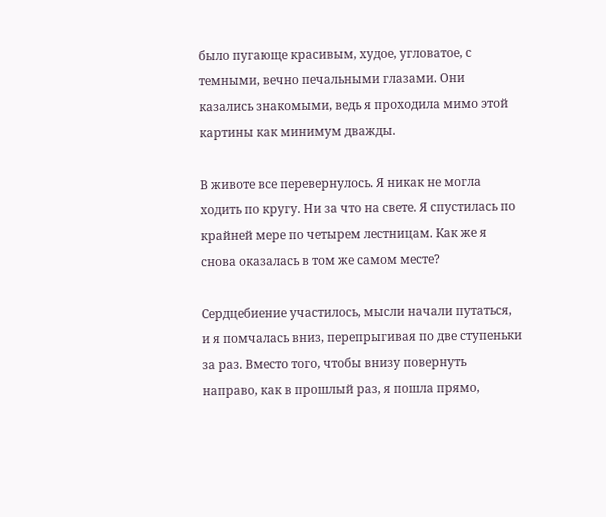было пугающе красивым, худое, угловатое, с темными, вечно печальными глазами. Они казались знакомыми, ведь я проходила мимо этой картины как минимум дважды.

В животе все перевернулось. Я никак не могла ходить по кругу. Ни за что на свете. Я спустилась по крайней мере по четырем лестницам. Как же я снова оказалась в том же самом месте?

Сердцебиение участилось, мысли начали путаться, и я помчалась вниз, перепрыгивая по две ступеньки за раз. Вместо того, чтобы внизу повернуть направо, как в прошлый раз, я пошла прямо,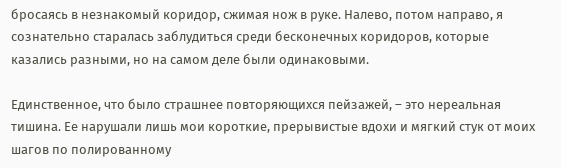бросаясь в незнакомый коридор, сжимая нож в руке. Налево, потом направо, я сознательно старалась заблудиться среди бесконечных коридоров, которые казались разными, но на самом деле были одинаковыми.

Единственное, что было страшнее повторяющихся пейзажей, – это нереальная тишина. Ее нарушали лишь мои короткие, прерывистые вдохи и мягкий стук от моих шагов по полированному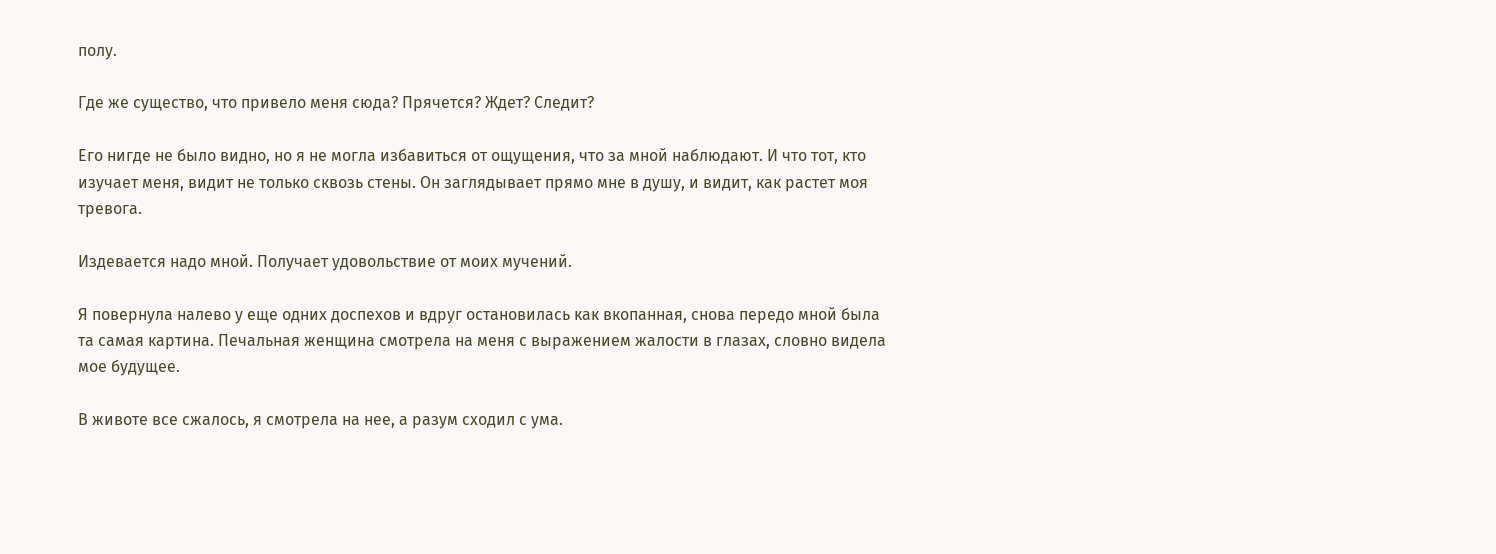полу.

Где же существо, что привело меня сюда? Прячется? Ждет? Следит?

Его нигде не было видно, но я не могла избавиться от ощущения, что за мной наблюдают. И что тот, кто изучает меня, видит не только сквозь стены. Он заглядывает прямо мне в душу, и видит, как растет моя тревога.

Издевается надо мной. Получает удовольствие от моих мучений.

Я повернула налево у еще одних доспехов и вдруг остановилась как вкопанная, снова передо мной была та самая картина. Печальная женщина смотрела на меня с выражением жалости в глазах, словно видела мое будущее.

В животе все сжалось, я смотрела на нее, а разум сходил с ума.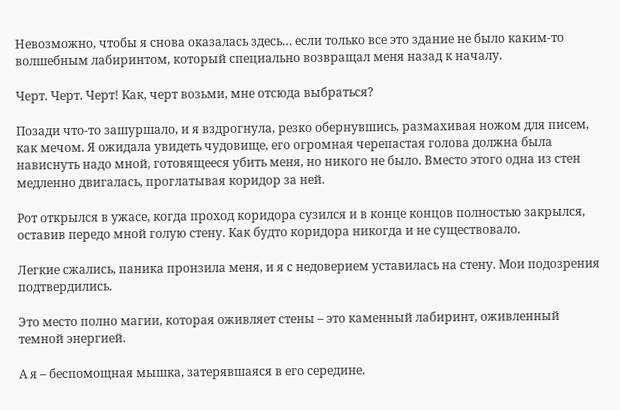Невозможно, чтобы я снова оказалась здесь… если только все это здание не было каким-то волшебным лабиринтом, который специально возвращал меня назад к началу.

Черт. Черт. Черт! Как, черт возьми, мне отсюда выбраться?

Позади что-то зашуршало, и я вздрогнула, резко обернувшись, размахивая ножом для писем, как мечом. Я ожидала увидеть чудовище, его огромная черепастая голова должна была нависнуть надо мной, готовящееся убить меня, но никого не было. Вместо этого одна из стен медленно двигалась, проглатывая коридор за ней.

Рот открылся в ужасе, когда проход коридора сузился и в конце концов полностью закрылся, оставив передо мной голую стену. Как будто коридора никогда и не существовало.

Легкие сжались, паника пронзила меня, и я с недоверием уставилась на стену. Мои подозрения подтвердились.

Это место полно магии, которая оживляет стены – это каменный лабиринт, оживленный темной энергией.

А я – беспомощная мышка, затерявшаяся в его середине.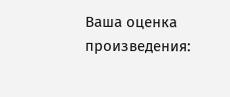Ваша оценка произведения: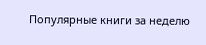Популярные книги за неделю